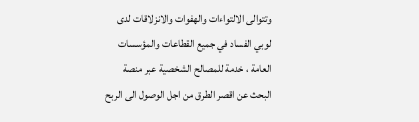وتتوالى الالتواءات والهفوات والانزلاقات لدى لوبي الفساد في جميع القطاعات والمؤسسات العامة ، خدمة للمصالح الشخصية عبر منصة البحث عن اقصر الطرق من اجل الوصول الى الربح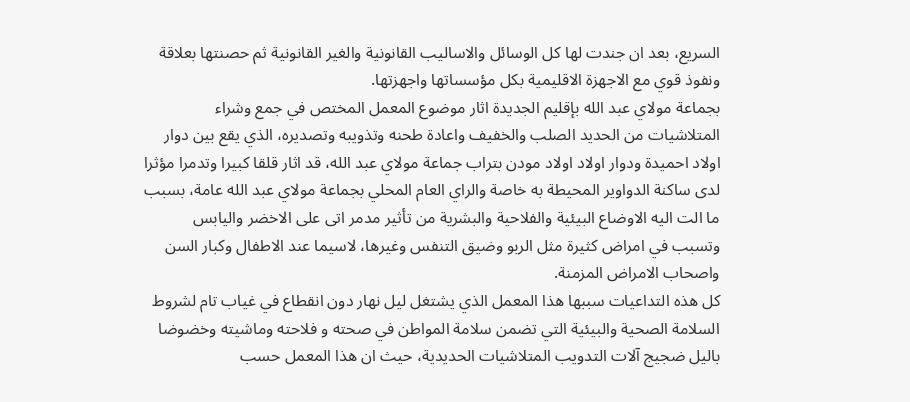السريع، بعد ان جندت لها كل الوسائل والاساليب القانونية والغير القانونية ثم حصنتها بعلاقة ونفوذ قوي مع الاجهزة الاقليمية بكل مؤسساتها واجهزتها.
بجماعة مولاي عبد الله بإقليم الجديدة اثار موضوع المعمل المختص في جمع وشراء المتلاشيات من الحديد الصلب والخفيف واعادة طحنه وتذويبه وتصديره، الذي يقع بين دوار اولاد احميدة ودوار اولاد اولاد مودن بتراب جماعة مولاي عبد الله، قد اثار قلقا كبيرا وتدمرا مؤثرا لدى ساكنة الدواوير المحيطة به خاصة والراي العام المحلي بجماعة مولاي عبد الله عامة، بسبب ما الت اليه الاوضاع البيئية والفلاحية والبشرية من تأثير مدمر اتى على الاخضر واليابس وتسبب في امراض كثيرة مثل الربو وضيق التنفس وغيرها، لاسيما عند الاطفال وكبار السن واصحاب الامراض المزمنة.
كل هذه التداعيات سببها هذا المعمل الذي يشتغل ليل نهار دون انقطاع في غياب تام لشروط السلامة الصحية والبيئية التي تضمن سلامة المواطن في صحته و فلاحته وماشيته وخضوضا باليل ضجيج آلات التدويب المتلاشيات الحديدية، حيث ان هذا المعمل حسب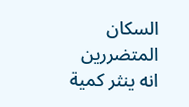السكان المتضررين انه ينثر كمية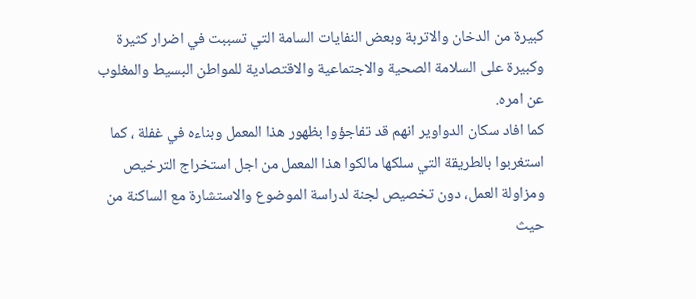كبيرة من الدخان والاتربة وبعض النفايات السامة التي تسببت في اضرار كثيرة وكبيرة على السلامة الصحية والاجتماعية والاقتصادية للمواطن البسيط والمغلوب عن امره.
كما افاد سكان الدواوير انهم قد تفاجؤوا بظهور هذا المعمل وبناءه في غفلة ، كما استغربوا بالطريقة التي سلكها مالكوا هذا المعمل من اجل استخراج الترخيص ومزاولة العمل، دون تخصيص لجنة لدراسة الموضوع والاستشارة مع الساكنة من حيث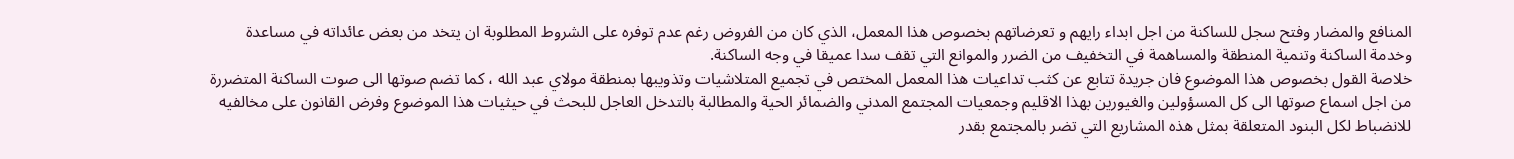المنافع والمضار وفتح سجل للساكنة من اجل ابداء رايهم و تعرضاتهم بخصوص هذا المعمل، الذي كان من الفروض رغم عدم توفره على الشروط المطلوبة ان يتخد من بعض عائداته في مساعدة وخدمة الساكنة وتنمية المنطقة والمساهمة في التخفيف من الضرر والموانع التي تقف سدا عميقا في وجه الساكنة.
خلاصة القول بخصوص هذا الموضوع فان جريدة تتابع عن كثب تداعيات هذا المعمل المختص في تجميع المتلاشيات وتذويبها بمنطقة مولاي عبد الله ، كما تضم صوتها الى صوت الساكنة المتضررة من اجل اسماع صوتها الى كل المسؤولين والغيورين بهذا الاقليم وجمعيات المجتمع المدني والضمائر الحية والمطالبة بالتدخل العاجل للبحث في حيثيات هذا الموضوع وفرض القانون على مخالفيه للانضباط لكل البنود المتعلقة بمثل هذه المشاريع التي تضر بالمجتمع بقدر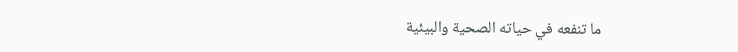ما تنفعه في حياته الصحية والبيئية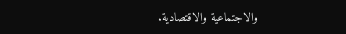والاجتماعية والاقتصادية.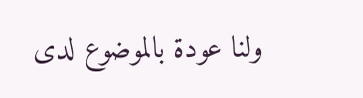ولنا عودة بالموضوع لدى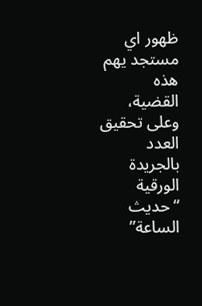ظهور اي مستجد يهم هذه القضية، وعلى تحقيق العدد بالجريدة الورقية “حديث الساعة”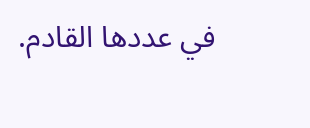في عددها القادم.